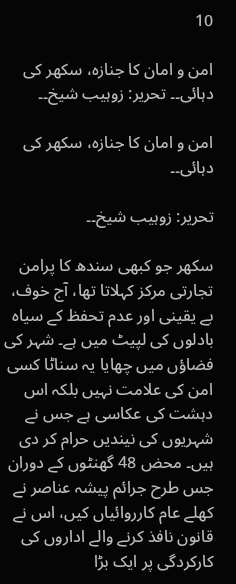10

امن و امان کا جنازہ، سکھر کی دہائی۔۔ تحریر: زوہیب شیخ۔۔

امن و امان کا جنازہ، سکھر کی دہائی۔۔

تحریر: زوہیب شیخ۔۔

سکھر جو کبھی سندھ کا پرامن تجارتی مرکز کہلاتا تھا، آج خوف، بے یقینی اور عدم تحفظ کے سیاہ بادلوں کی لپیٹ میں ہے۔ شہر کی فضاؤں میں چھایا یہ سناٹا کسی امن کی علامت نہیں بلکہ اس دہشت کی عکاسی ہے جس نے شہریوں کی نیندیں حرام کر دی ہیں۔ محض 48 گھنٹوں کے دوران جس طرح جرائم پیشہ عناصر نے کھلے عام کارروائیاں کیں، اس نے قانون نافذ کرنے والے اداروں کی کارکردگی پر ایک بڑا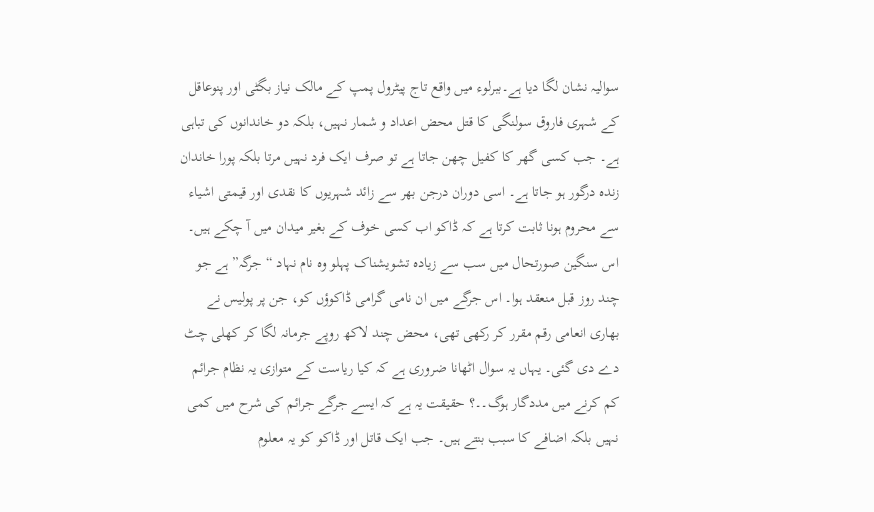سوالیہ نشان لگا دیا ہے۔ببرلوء میں واقع تاج پیٹرول پمپ کے مالک نیاز بگٹی اور پنوعاقل کے شہری فاروق سولنگی کا قتل محض اعداد و شمار نہیں، بلکہ دو خاندانوں کی تباہی ہے۔ جب کسی گھر کا کفیل چھن جاتا ہے تو صرف ایک فرد نہیں مرتا بلکہ پورا خاندان زندہ درگور ہو جاتا ہے۔ اسی دوران درجن بھر سے زائد شہریوں کا نقدی اور قیمتی اشیاء سے محروم ہونا ثابت کرتا ہے کہ ڈاکو اب کسی خوف کے بغیر میدان میں آ چکے ہیں۔
اس سنگین صورتحال میں سب سے زیادہ تشویشناک پہلو وہ نام نہاد “جرگہ” ہے جو چند روز قبل منعقد ہوا۔ اس جرگے میں ان نامی گرامی ڈاکوؤں کو، جن پر پولیس نے بھاری انعامی رقم مقرر کر رکھی تھی، محض چند لاکھ روپے جرمانہ لگا کر کھلی چٹ دے دی گئی۔ یہاں یہ سوال اٹھانا ضروری ہے کہ کیا ریاست کے متوازی یہ نظام جرائم کم کرنے میں مددگار ہوگ۔۔؟ حقیقت یہ ہے کہ ایسے جرگے جرائم کی شرح میں کمی نہیں بلکہ اضافے کا سبب بنتے ہیں۔ جب ایک قاتل اور ڈاکو کو یہ معلوم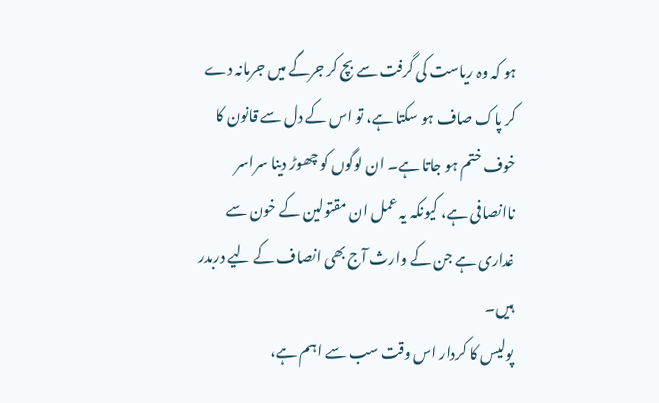ہو کہ وہ ریاست کی گرفت سے بچ کر جرگے میں جرمانہ دے کر پاک صاف ہو سکتا ہے، تو اس کے دل سے قانون کا خوف ختم ہو جاتا ہے۔ ان لوگوں کو چھوڑ دینا سراسر ناانصافی ہے، کیونکہ یہ عمل ان مقتولین کے خون سے غداری ہے جن کے وارث آج بھی انصاف کے لیے دربدر ہیں۔
پولیس کا کردار اس وقت سب سے اہم ہے،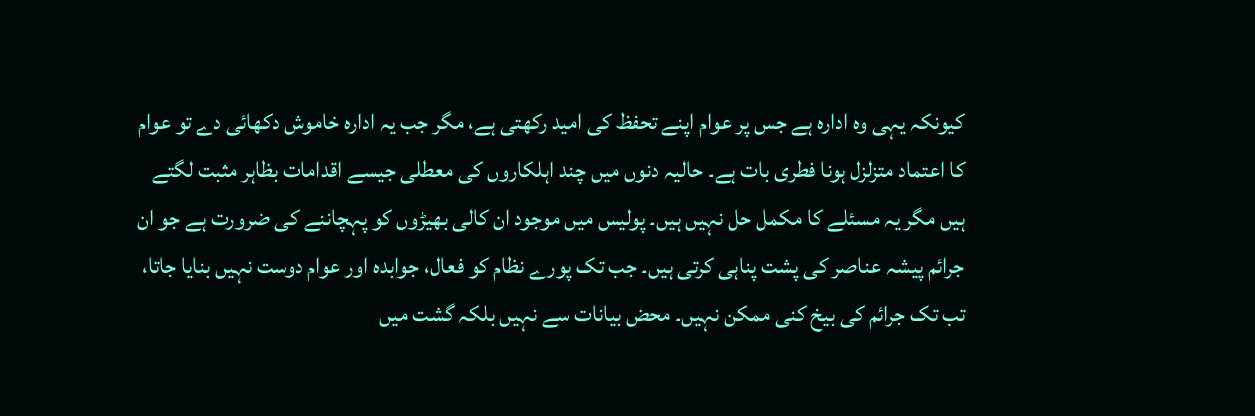کیونکہ یہی وہ ادارہ ہے جس پر عوام اپنے تحفظ کی امید رکھتی ہے، مگر جب یہ ادارہ خاموش دکھائی دے تو عوام کا اعتماد متزلزل ہونا فطری بات ہے۔ حالیہ دنوں میں چند اہلکاروں کی معطلی جیسے اقدامات بظاہر مثبت لگتے ہیں مگر یہ مسئلے کا مکمل حل نہیں ہیں۔ پولیس میں موجود ان کالی بھیڑوں کو پہچاننے کی ضرورت ہے جو ان جرائم پیشہ عناصر کی پشت پناہی کرتی ہیں۔ جب تک پورے نظام کو فعال، جوابدہ اور عوام دوست نہیں بنایا جاتا، تب تک جرائم کی بیخ کنی ممکن نہیں۔ محض بیانات سے نہیں بلکہ گشت میں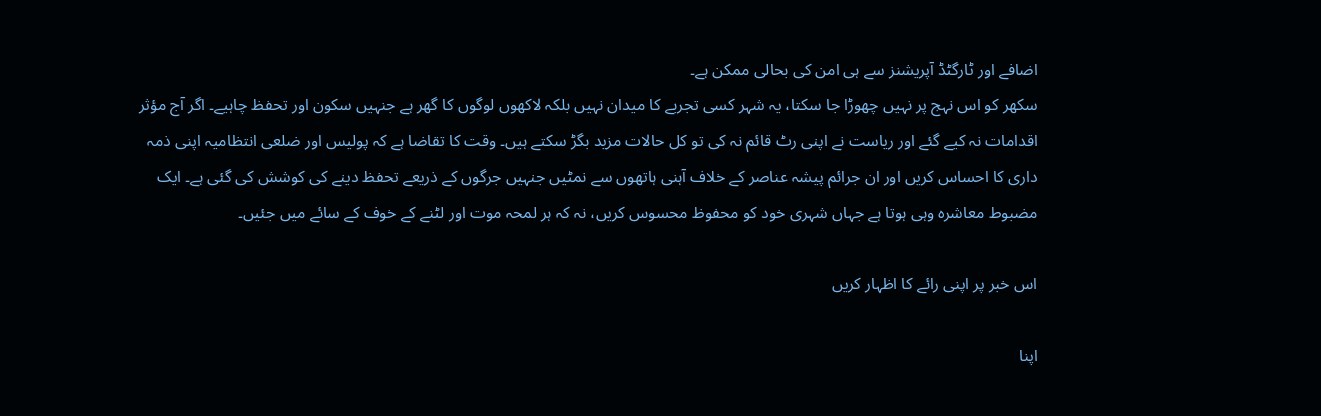اضافے اور ٹارگٹڈ آپریشنز سے ہی امن کی بحالی ممکن ہے۔
سکھر کو اس نہج پر نہیں چھوڑا جا سکتا، یہ شہر کسی تجربے کا میدان نہیں بلکہ لاکھوں لوگوں کا گھر ہے جنہیں سکون اور تحفظ چاہیے۔ اگر آج مؤثر اقدامات نہ کیے گئے اور ریاست نے اپنی رٹ قائم نہ کی تو کل حالات مزید بگڑ سکتے ہیں۔ وقت کا تقاضا ہے کہ پولیس اور ضلعی انتظامیہ اپنی ذمہ داری کا احساس کریں اور ان جرائم پیشہ عناصر کے خلاف آہنی ہاتھوں سے نمٹیں جنہیں جرگوں کے ذریعے تحفظ دینے کی کوشش کی گئی ہے۔ ایک مضبوط معاشرہ وہی ہوتا ہے جہاں شہری خود کو محفوظ محسوس کریں، نہ کہ ہر لمحہ موت اور لٹنے کے خوف کے سائے میں جئیں۔

اس خبر پر اپنی رائے کا اظہار کریں

اپنا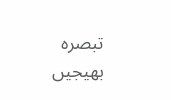تبصرہ بھیجیں